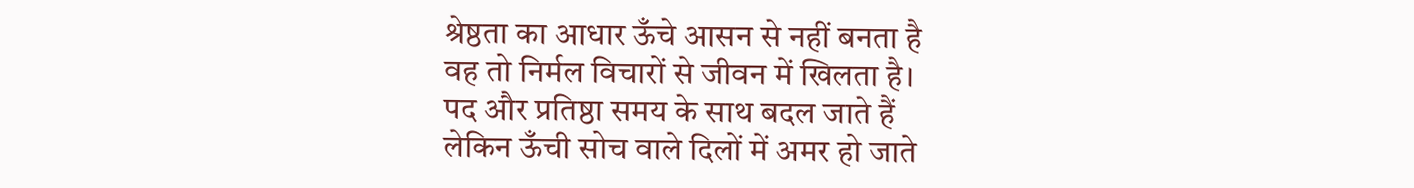श्रेष्ठता का आधार ऊँचे आसन से नहीं बनता है
वह तो निर्मल विचारों से जीवन में खिलता है।
पद और प्रतिष्ठा समय के साथ बदल जाते हैं
लेकिन ऊँची सोच वाले दिलों में अमर हो जाते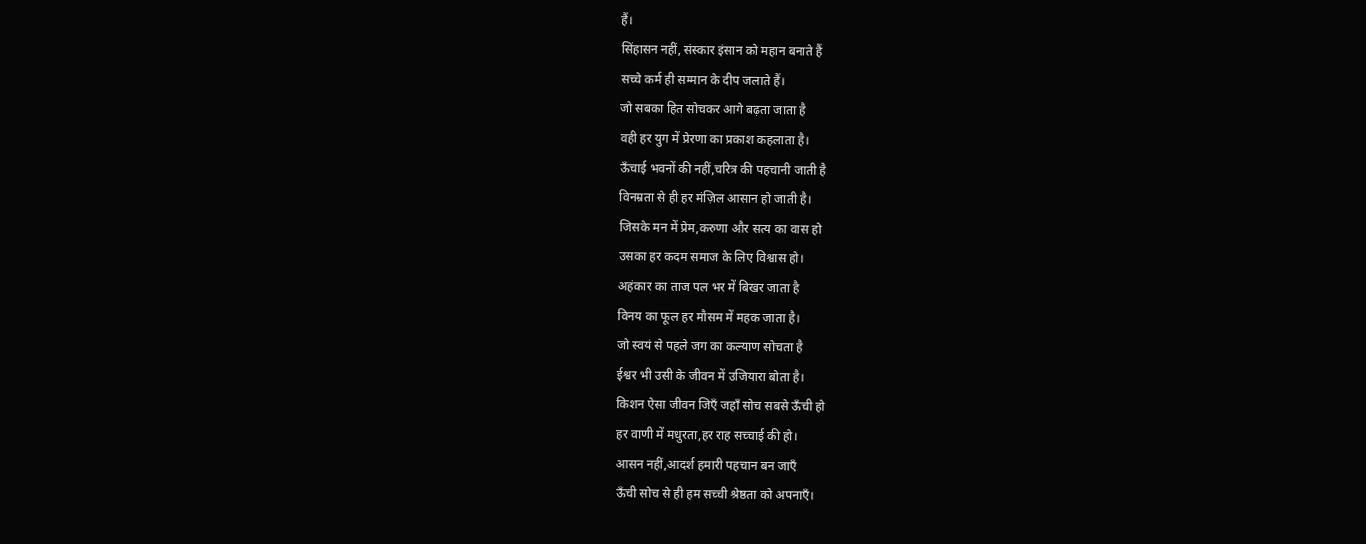हैं।
सिंहासन नहीं, संस्कार इंसान को महान बनाते हैं
सच्चे कर्म ही सम्मान के दीप जलाते हैं।
जो सबका हित सोचकर आगे बढ़ता जाता है
वही हर युग में प्रेरणा का प्रकाश कहलाता है।
ऊँचाई भवनों की नहीं,चरित्र की पहचानी जाती है
विनम्रता से ही हर मंज़िल आसान हो जाती है।
जिसके मन में प्रेम,करुणा और सत्य का वास हो
उसका हर कदम समाज के लिए विश्वास हो।
अहंकार का ताज पल भर में बिखर जाता है
विनय का फूल हर मौसम में महक जाता है।
जो स्वयं से पहले जग का कल्याण सोचता है
ईश्वर भी उसी के जीवन में उजियारा बोता है।
किशन ऐसा जीवन जिएँ जहाँ सोच सबसे ऊँची हो
हर वाणी में मधुरता,हर राह सच्चाई की हो।
आसन नहीं,आदर्श हमारी पहचान बन जाएँ
ऊँची सोच से ही हम सच्ची श्रेष्ठता को अपनाएँ।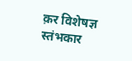क़र विशेषज्ञ स्तंभकार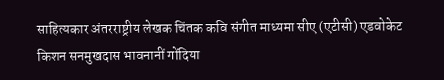साहित्यकार अंतरराष्ट्रीय लेखक चिंतक कवि संगीत माध्यमा सीए (एटीसी) एडवोकेट किशन सनमुखदास भावनानीं गोंदिया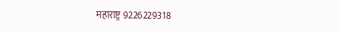महाराष्ट्र 9226229318